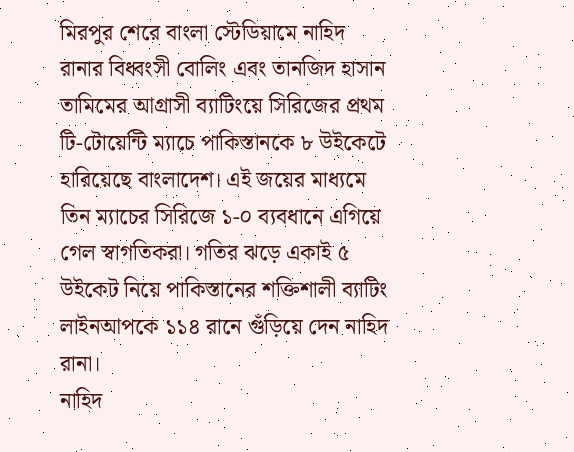মিরপুর শেরে বাংলা স্টেডিয়ামে নাহিদ রানার বিধ্বংসী বোলিং এবং তানজিদ হাসান তামিমের আগ্রাসী ব্যাটিংয়ে সিরিজের প্রথম টি-টোয়েন্টি ম্যাচে পাকিস্তানকে ৮ উইকেটে হারিয়েছে বাংলাদেশ। এই জয়ের মাধ্যমে তিন ম্যাচের সিরিজে ১-০ ব্যবধানে এগিয়ে গেল স্বাগতিকরা। গতির ঝড়ে একাই ৫ উইকেট নিয়ে পাকিস্তানের শক্তিশালী ব্যাটিং লাইনআপকে ১১৪ রানে গুঁড়িয়ে দেন নাহিদ রানা।
নাহিদ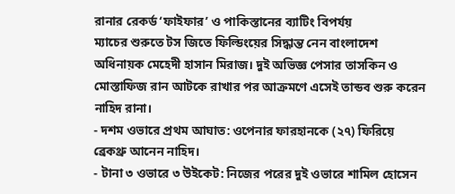রানার রেকর্ড ‘ফাইফার’ ও পাকিস্তানের ব্যাটিং বিপর্যয়
ম্যাচের শুরুতে টস জিতে ফিল্ডিংয়ের সিদ্ধান্ত নেন বাংলাদেশ অধিনায়ক মেহেদী হাসান মিরাজ। দুই অভিজ্ঞ পেসার তাসকিন ও মোস্তাফিজ রান আটকে রাখার পর আক্রমণে এসেই তান্ডব শুরু করেন নাহিদ রানা।
- দশম ওভারে প্রথম আঘাত: ওপেনার ফারহানকে (২৭) ফিরিয়ে ব্রেকথ্রু আনেন নাহিদ।
- টানা ৩ ওভারে ৩ উইকেট: নিজের পরের দুই ওভারে শামিল হোসেন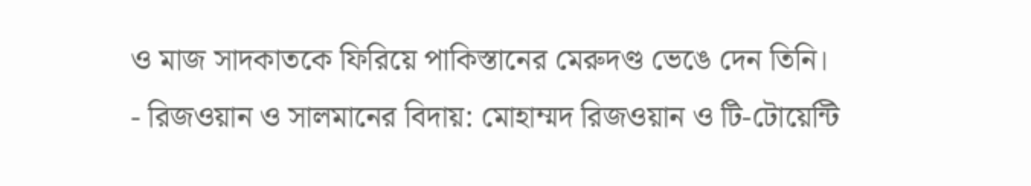ও মাজ সাদকাতকে ফিরিয়ে পাকিস্তানের মেরুদণ্ড ভেঙে দেন তিনি।
- রিজওয়ান ও সালমানের বিদায়: মোহাম্মদ রিজওয়ান ও টি-টোয়েন্টি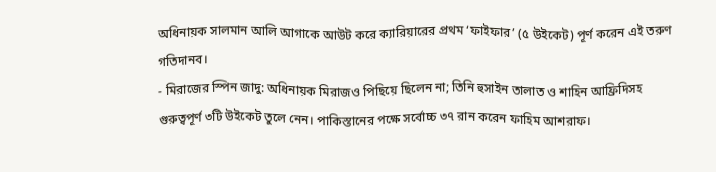অধিনায়ক সালমান আলি আগাকে আউট করে ক্যারিয়ারের প্রথম ‘ফাইফার’ (৫ উইকেট) পূর্ণ করেন এই তরুণ গতিদানব।
- মিরাজের স্পিন জাদু: অধিনায়ক মিরাজও পিছিয়ে ছিলেন না; তিনি হুসাইন তালাত ও শাহিন আফ্রিদিসহ গুরুত্বপূর্ণ ৩টি উইকেট তুলে নেন। পাকিস্তানের পক্ষে সর্বোচ্চ ৩৭ রান করেন ফাহিম আশরাফ।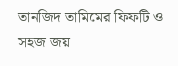তানজিদ তামিমের ফিফটি ও সহজ জয়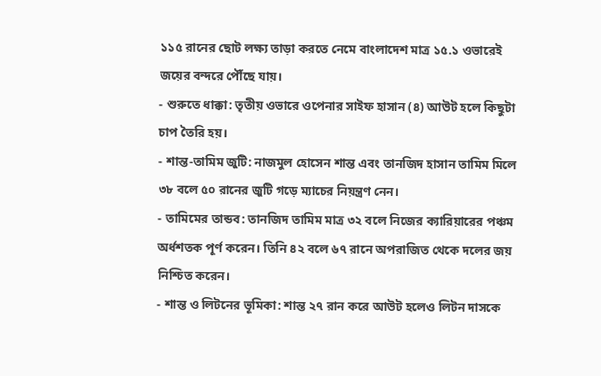১১৫ রানের ছোট লক্ষ্য তাড়া করতে নেমে বাংলাদেশ মাত্র ১৫.১ ওভারেই জয়ের বন্দরে পৌঁছে যায়।
- শুরুতে ধাক্কা: তৃতীয় ওভারে ওপেনার সাইফ হাসান (৪) আউট হলে কিছুটা চাপ তৈরি হয়।
- শান্ত-তামিম জুটি: নাজমুল হোসেন শান্ত এবং তানজিদ হাসান তামিম মিলে ৩৮ বলে ৫০ রানের জুটি গড়ে ম্যাচের নিয়ন্ত্রণ নেন।
- তামিমের তান্ডব: তানজিদ তামিম মাত্র ৩২ বলে নিজের ক্যারিয়ারের পঞ্চম অর্ধশতক পূর্ণ করেন। তিনি ৪২ বলে ৬৭ রানে অপরাজিত থেকে দলের জয় নিশ্চিত করেন।
- শান্ত ও লিটনের ভূমিকা: শান্ত ২৭ রান করে আউট হলেও লিটন দাসকে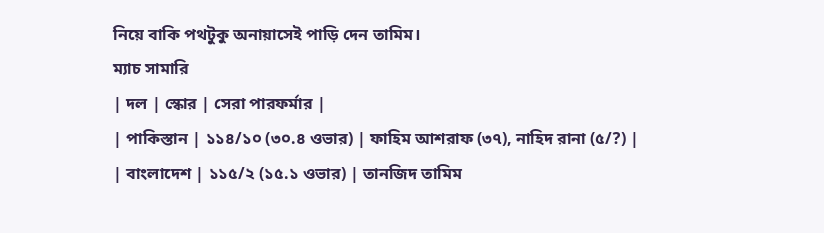নিয়ে বাকি পথটুকু অনায়াসেই পাড়ি দেন তামিম।
ম্যাচ সামারি
| দল | স্কোর | সেরা পারফর্মার |
| পাকিস্তান | ১১৪/১০ (৩০.৪ ওভার) | ফাহিম আশরাফ (৩৭), নাহিদ রানা (৫/?) |
| বাংলাদেশ | ১১৫/২ (১৫.১ ওভার) | তানজিদ তামিম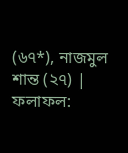(৬৭*), নাজমুল শান্ত (২৭) |
ফলাফল: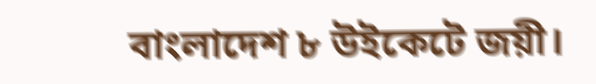বাংলাদেশ ৮ উইকেটে জয়ী।